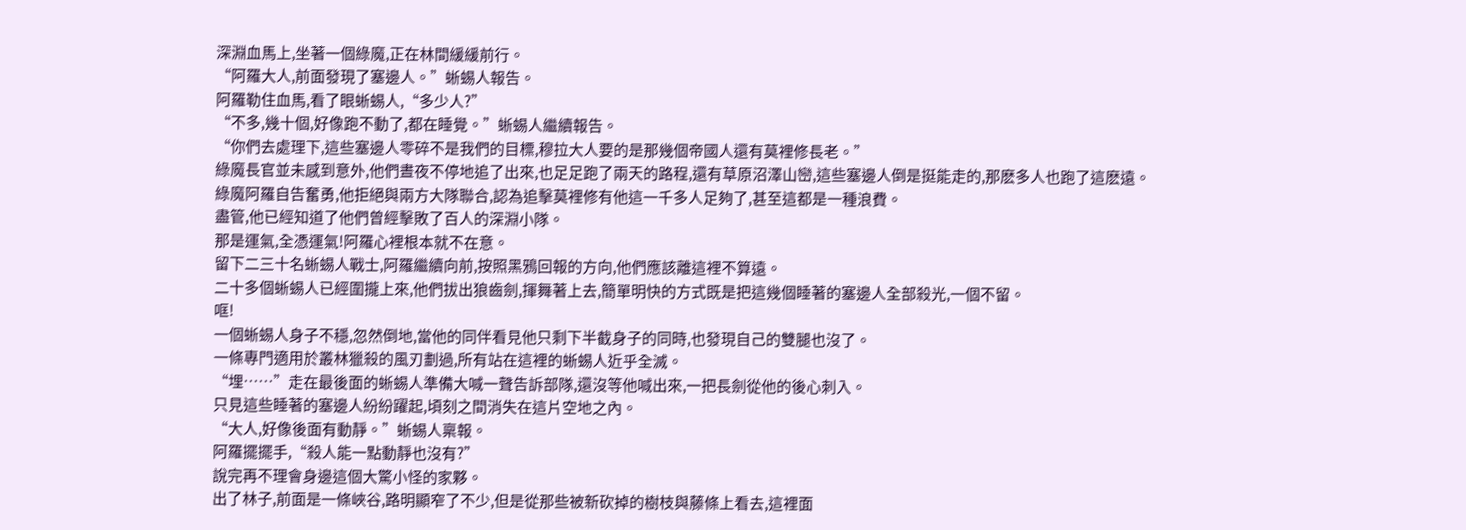深淵血馬上,坐著一個綠魔,正在林間緩緩前行。
“阿羅大人,前面發現了塞邊人。”蜥蜴人報告。
阿羅勒住血馬,看了眼蜥蜴人,“多少人?”
“不多,幾十個,好像跑不動了,都在睡覺。”蜥蜴人繼續報告。
“你們去處理下,這些塞邊人零碎不是我們的目標,穆拉大人要的是那幾個帝國人還有莫裡修長老。”
綠魔長官並未感到意外,他們晝夜不停地追了出來,也足足跑了兩天的路程,還有草原沼澤山巒,這些塞邊人倒是挺能走的,那麽多人也跑了這麽遠。
綠魔阿羅自告奮勇,他拒絕與兩方大隊聯合,認為追擊莫裡修有他這一千多人足夠了,甚至這都是一種浪費。
盡管,他已經知道了他們曾經擊敗了百人的深淵小隊。
那是運氣,全憑運氣!阿羅心裡根本就不在意。
留下二三十名蜥蜴人戰士,阿羅繼續向前,按照黑鴉回報的方向,他們應該離這裡不算遠。
二十多個蜥蜴人已經圍攏上來,他們拔出狼齒劍,揮舞著上去,簡單明快的方式既是把這幾個睡著的塞邊人全部殺光,一個不留。
哐!
一個蜥蜴人身子不穩,忽然倒地,當他的同伴看見他只剩下半截身子的同時,也發現自己的雙腿也沒了。
一條專門適用於叢林獵殺的風刃劃過,所有站在這裡的蜥蜴人近乎全滅。
“埋……”走在最後面的蜥蜴人準備大喊一聲告訴部隊,還沒等他喊出來,一把長劍從他的後心刺入。
只見這些睡著的塞邊人紛紛躍起,頃刻之間消失在這片空地之內。
“大人,好像後面有動靜。”蜥蜴人稟報。
阿羅擺擺手,“殺人能一點動靜也沒有?”
說完再不理會身邊這個大驚小怪的家夥。
出了林子,前面是一條峽谷,路明顯窄了不少,但是從那些被新砍掉的樹枝與藤條上看去,這裡面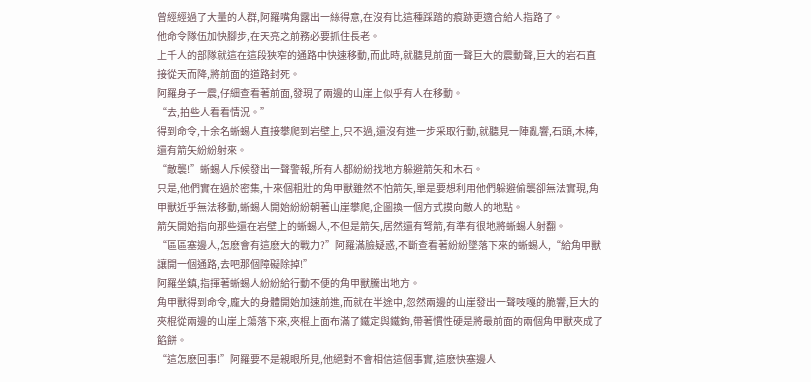曾經經過了大量的人群,阿羅嘴角露出一絲得意,在沒有比這種踩踏的痕跡更適合給人指路了。
他命令隊伍加快腳步,在天亮之前務必要抓住長老。
上千人的部隊就這在這段狹窄的通路中快速移動,而此時,就聽見前面一聲巨大的震動聲,巨大的岩石直接從天而降,將前面的道路封死。
阿羅身子一震,仔細查看著前面,發現了兩邊的山崖上似乎有人在移動。
“去,拍些人看看情況。”
得到命令,十余名蜥蜴人直接攀爬到岩壁上,只不過,還沒有進一步采取行動,就聽見一陣亂響,石頭,木棒,還有箭矢紛紛射來。
“敵襲!”蜥蜴人斥候發出一聲警報,所有人都紛紛找地方躲避箭矢和木石。
只是,他們實在過於密集,十來個粗壯的角甲獸雖然不怕箭矢,單是要想利用他們躲避偷襲卻無法實現,角甲獸近乎無法移動,蜥蜴人開始紛紛朝著山崖攀爬,企圖換一個方式摸向敵人的地點。
箭矢開始指向那些還在岩壁上的蜥蜴人,不但是箭矢,居然還有弩箭,有準有很地將蜥蜴人射翻。
“區區塞邊人,怎麽會有這麽大的戰力?”阿羅滿臉疑惑,不斷查看著紛紛墜落下來的蜥蜴人,“給角甲獸讓開一個通路,去吧那個障礙除掉!”
阿羅坐鎮,指揮著蜥蜴人紛紛給行動不便的角甲獸騰出地方。
角甲獸得到命令,龐大的身體開始加速前進,而就在半途中,忽然兩邊的山崖發出一聲吱嘎的脆響,巨大的夾棍從兩邊的山崖上蕩落下來,夾棍上面布滿了鐵定與鐵鉤,帶著慣性硬是將最前面的兩個角甲獸夾成了餡餅。
“這怎麽回事!”阿羅要不是親眼所見,他絕對不會相信這個事實,這麽快塞邊人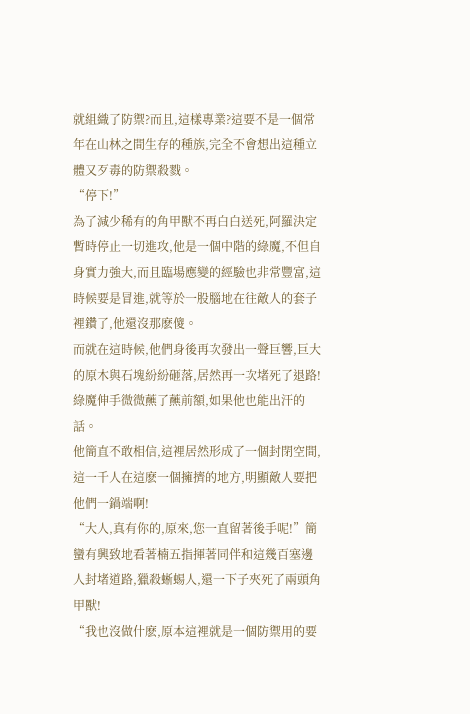就組織了防禦?而且,這樣專業?這要不是一個常年在山林之間生存的種族,完全不會想出這種立體又歹毒的防禦殺戮。
“停下!”
為了減少稀有的角甲獸不再白白送死,阿羅決定暫時停止一切進攻,他是一個中階的綠魔,不但自身實力強大,而且臨場應變的經驗也非常豐富,這時候要是冒進,就等於一股腦地在往敵人的套子裡鑽了,他還沒那麽傻。
而就在這時候,他們身後再次發出一聲巨響,巨大的原木與石塊紛紛砸落,居然再一次堵死了退路!
綠魔伸手微微蘸了蘸前額,如果他也能出汗的話。
他簡直不敢相信,這裡居然形成了一個封閉空間,這一千人在這麽一個擁擠的地方,明顯敵人要把他們一鍋端啊!
“大人,真有你的,原來,您一直留著後手呢!”簡蠻有興致地看著楠五指揮著同伴和這幾百塞邊人封堵道路,獵殺蜥蜴人,還一下子夾死了兩頭角甲獸!
“我也沒做什麽,原本這裡就是一個防禦用的要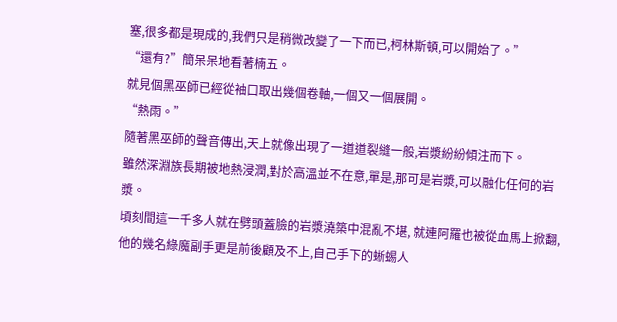塞,很多都是現成的,我們只是稍微改變了一下而已,柯林斯頓,可以開始了。”
“還有?”簡呆呆地看著楠五。
就見個黑巫師已經從袖口取出幾個卷軸,一個又一個展開。
“熱雨。”
隨著黑巫師的聲音傳出,天上就像出現了一道道裂縫一般,岩漿紛紛傾注而下。
雖然深淵族長期被地熱浸潤,對於高溫並不在意,單是,那可是岩漿,可以融化任何的岩漿。
頃刻間這一千多人就在劈頭蓋臉的岩漿澆築中混亂不堪, 就連阿羅也被從血馬上掀翻,他的幾名綠魔副手更是前後顧及不上,自己手下的蜥蜴人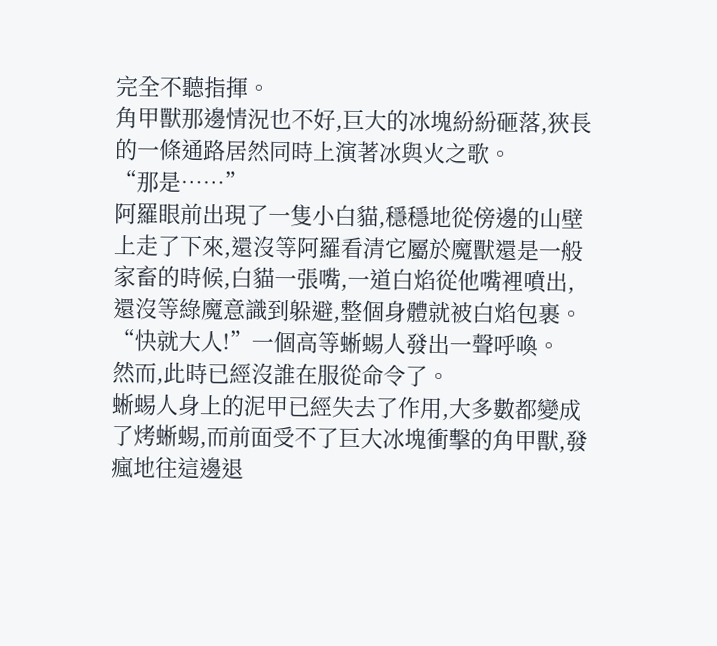完全不聽指揮。
角甲獸那邊情況也不好,巨大的冰塊紛紛砸落,狹長的一條通路居然同時上演著冰與火之歌。
“那是……”
阿羅眼前出現了一隻小白貓,穩穩地從傍邊的山壁上走了下來,還沒等阿羅看清它屬於魔獸還是一般家畜的時候,白貓一張嘴,一道白焰從他嘴裡噴出,還沒等綠魔意識到躲避,整個身體就被白焰包裹。
“快就大人!”一個高等蜥蜴人發出一聲呼喚。
然而,此時已經沒誰在服從命令了。
蜥蜴人身上的泥甲已經失去了作用,大多數都變成了烤蜥蜴,而前面受不了巨大冰塊衝擊的角甲獸,發瘋地往這邊退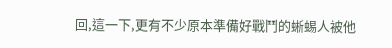回,這一下,更有不少原本準備好戰鬥的蜥蜴人被他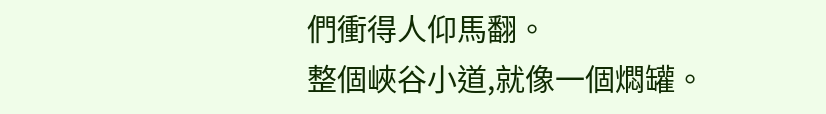們衝得人仰馬翻。
整個峽谷小道,就像一個燜罐。